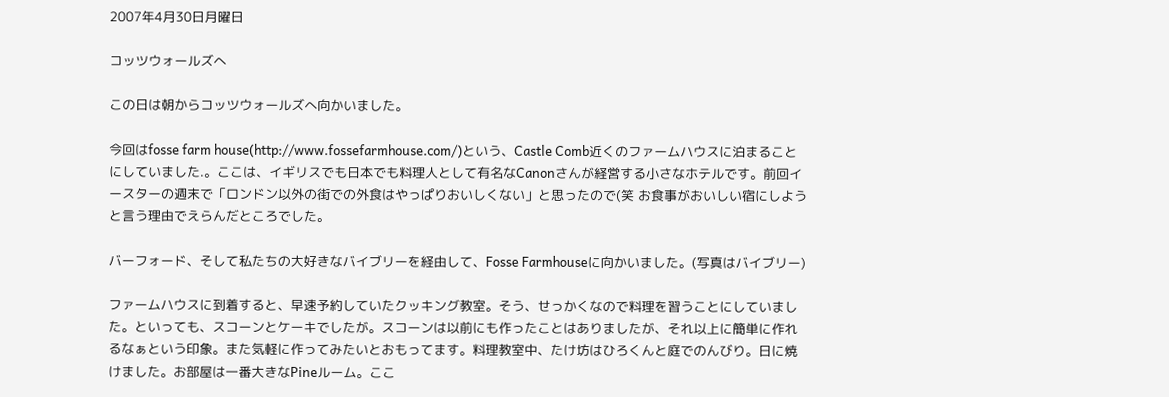2007年4月30日月曜日

コッツウォールズへ

この日は朝からコッツウォールズへ向かいました。

今回はfosse farm house(http://www.fossefarmhouse.com/)という、Castle Comb近くのファームハウスに泊まることにしていました.。ここは、イギリスでも日本でも料理人として有名なCanonさんが経営する小さなホテルです。前回イースターの週末で「ロンドン以外の街での外食はやっぱりおいしくない」と思ったので(笑 お食事がおいしい宿にしようと言う理由でえらんだところでした。

バーフォード、そして私たちの大好きなバイブリーを経由して、Fosse Farmhouseに向かいました。(写真はバイブリー)

ファームハウスに到着すると、早速予約していたクッキング教室。そう、せっかくなので料理を習うことにしていました。といっても、スコーンとケーキでしたが。スコーンは以前にも作ったことはありましたが、それ以上に簡単に作れるなぁという印象。また気軽に作ってみたいとおもってます。料理教室中、たけ坊はひろくんと庭でのんびり。日に焼けました。お部屋は一番大きなPineルーム。ここ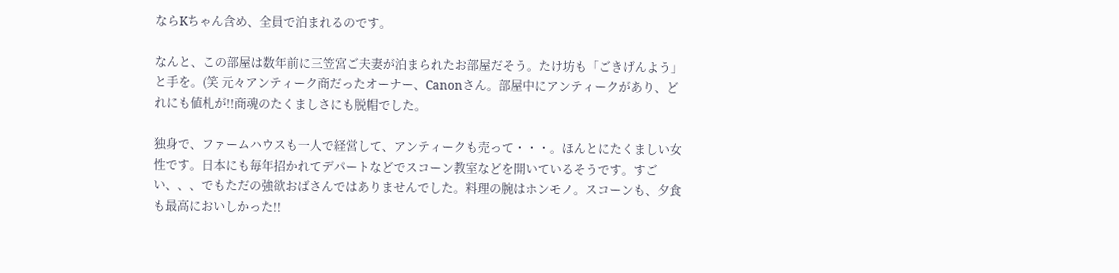ならKちゃん含め、全員で泊まれるのです。

なんと、この部屋は数年前に三笠宮ご夫妻が泊まられたお部屋だそう。たけ坊も「ごきげんよう」と手を。(笑 元々アンティーク商だったオーナー、Canonさん。部屋中にアンティークがあり、どれにも値札が!!商魂のたくましさにも脱帽でした。

独身で、ファームハウスも一人で経営して、アンティークも売って・・・。ほんとにたくましい女性です。日本にも毎年招かれてデパートなどでスコーン教室などを開いているそうです。すごい、、、でもただの強欲おばさんではありませんでした。料理の腕はホンモノ。スコーンも、夕食も最高においしかった!!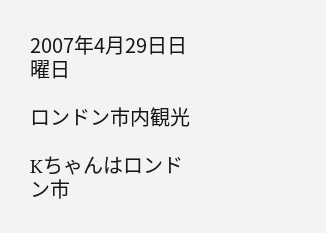2007年4月29日日曜日

ロンドン市内観光

Kちゃんはロンドン市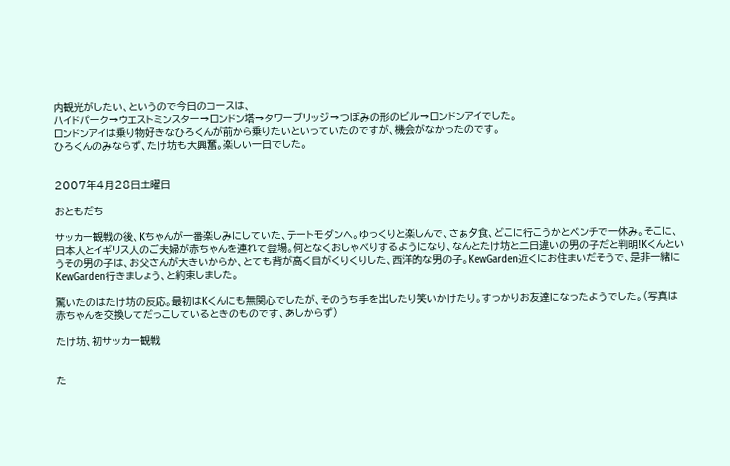内観光がしたい、というので今日のコースは、
ハイドパーク→ウエストミンスター→ロンドン塔→タワーブリッジ→つぼみの形のビル→ロンドンアイでした。
ロンドンアイは乗り物好きなひろくんが前から乗りたいといっていたのですが、機会がなかったのです。
ひろくんのみならず、たけ坊も大興奮。楽しい一日でした。


2007年4月28日土曜日

おともだち

サッカー観戦の後、Kちゃんが一番楽しみにしていた、テートモダンへ。ゆっくりと楽しんで、さぁ夕食、どこに行こうかとベンチで一休み。そこに、日本人とイギリス人のご夫婦が赤ちゃんを連れて登場。何となくおしゃべりするようになり、なんとたけ坊と二日違いの男の子だと判明!Kくんというその男の子は、お父さんが大きいからか、とても背が高く目がくりくりした、西洋的な男の子。KewGarden近くにお住まいだそうで、是非一緒にKewGarden行きましょう、と約束しました。

驚いたのはたけ坊の反応。最初はKくんにも無関心でしたが、そのうち手を出したり笑いかけたり。すっかりお友達になったようでした。(写真は赤ちゃんを交換してだっこしているときのものです、あしからず)

たけ坊、初サッカー観戦


た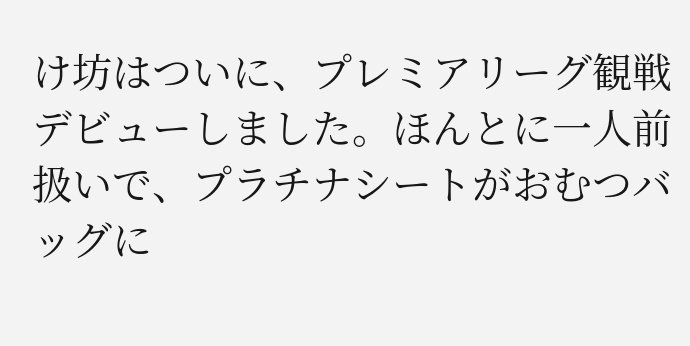け坊はついに、プレミアリーグ観戦デビューしました。ほんとに一人前扱いで、プラチナシートがおむつバッグに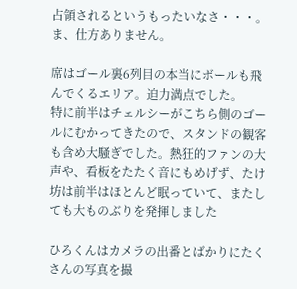占領されるというもったいなさ・・・。ま、仕方ありません。

席はゴール裏6列目の本当にボールも飛んでくるエリア。迫力満点でした。
特に前半はチェルシーがこちら側のゴールにむかってきたので、スタンドの観客も含め大騒ぎでした。熱狂的ファンの大声や、看板をたたく音にもめげず、たけ坊は前半はほとんど眠っていて、またしても大ものぶりを発揮しました

ひろくんはカメラの出番とばかりにたくさんの写真を撮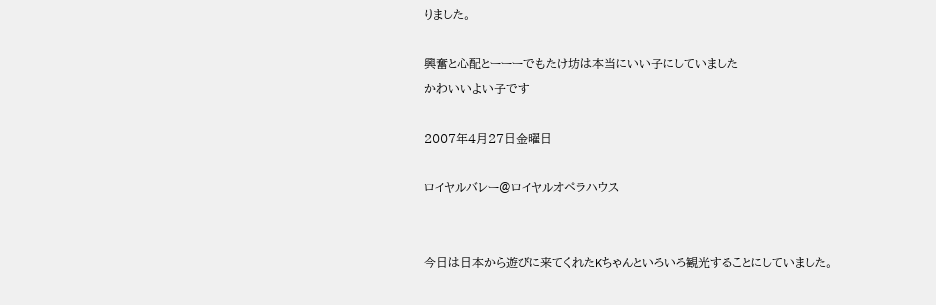りました。

興奮と心配とーーーでもたけ坊は本当にいい子にしていました
かわいいよい子です

2007年4月27日金曜日

ロイヤルバレー@ロイヤルオペラハウス


今日は日本から遊びに来てくれたKちゃんといろいろ観光することにしていました。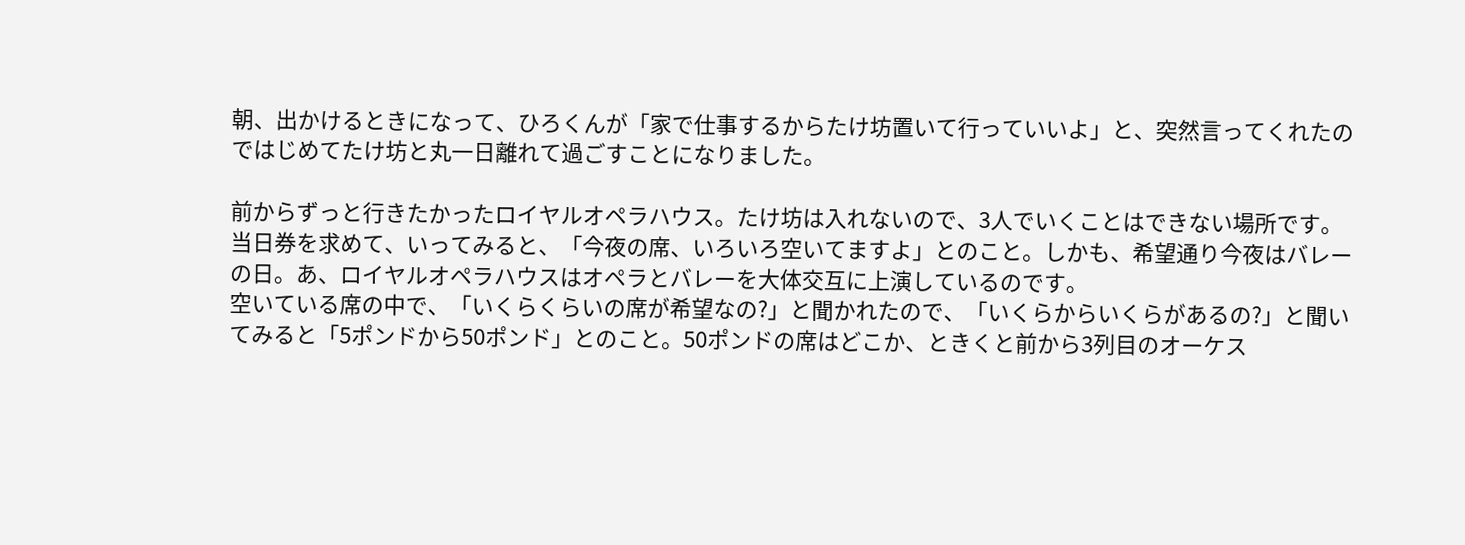朝、出かけるときになって、ひろくんが「家で仕事するからたけ坊置いて行っていいよ」と、突然言ってくれたのではじめてたけ坊と丸一日離れて過ごすことになりました。

前からずっと行きたかったロイヤルオペラハウス。たけ坊は入れないので、3人でいくことはできない場所です。当日券を求めて、いってみると、「今夜の席、いろいろ空いてますよ」とのこと。しかも、希望通り今夜はバレーの日。あ、ロイヤルオペラハウスはオペラとバレーを大体交互に上演しているのです。
空いている席の中で、「いくらくらいの席が希望なの?」と聞かれたので、「いくらからいくらがあるの?」と聞いてみると「5ポンドから50ポンド」とのこと。50ポンドの席はどこか、ときくと前から3列目のオーケス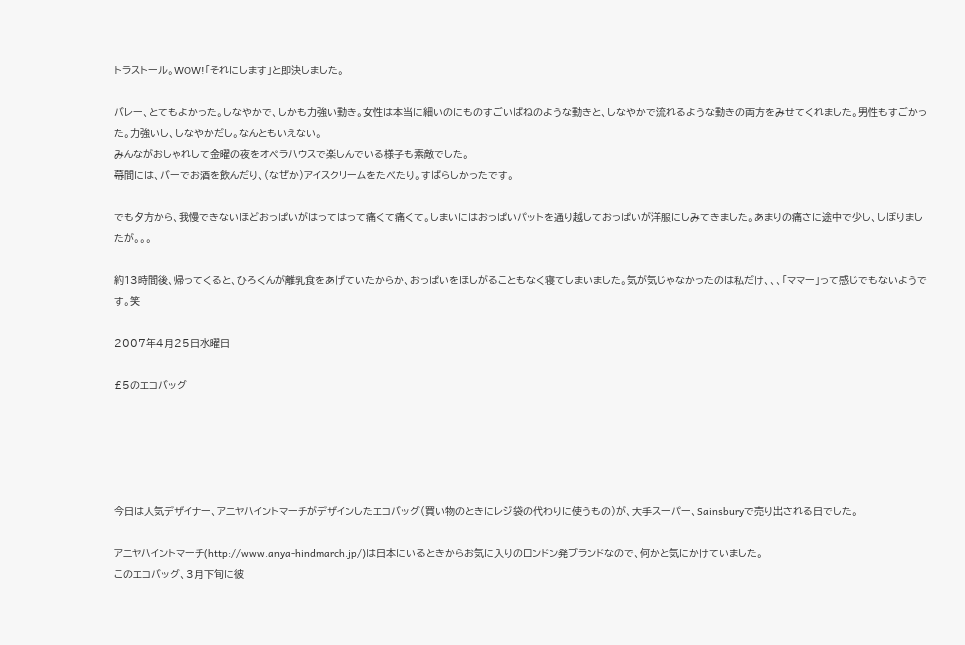トラストール。WOW!「それにします」と即決しました。

バレー、とてもよかった。しなやかで、しかも力強い動き。女性は本当に細いのにものすごいばねのような動きと、しなやかで流れるような動きの両方をみせてくれました。男性もすごかった。力強いし、しなやかだし。なんともいえない。
みんながおしゃれして金曜の夜をオペラハウスで楽しんでいる様子も素敵でした。
幕間には、バーでお酒を飲んだり、(なぜか)アイスクリームをたべたり。すばらしかったです。

でも夕方から、我慢できないほどおっぱいがはってはって痛くて痛くて。しまいにはおっぱいパットを通り越しておっぱいが洋服にしみてきました。あまりの痛さに途中で少し、しぼりましたが。。。

約13時間後、帰ってくると、ひろくんが離乳食をあげていたからか、おっぱいをほしがることもなく寝てしまいました。気が気じゃなかったのは私だけ、、、「ママー」って感じでもないようです。笑

2007年4月25日水曜日

£5のエコバッグ





今日は人気デザイナー、アニヤハイントマーチがデザインしたエコバッグ(買い物のときにレジ袋の代わりに使うもの)が、大手スーパー、Sainsburyで売り出される日でした。

アニヤハイントマーチ(http://www.anya-hindmarch.jp/)は日本にいるときからお気に入りのロンドン発ブランドなので、何かと気にかけていました。
このエコバッグ、3月下旬に彼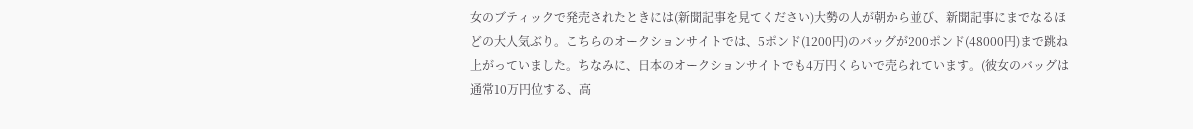女のブティックで発売されたときには(新聞記事を見てください)大勢の人が朝から並び、新聞記事にまでなるほどの大人気ぶり。こちらのオークションサイトでは、5ポンド(1200円)のバッグが200ポンド(48000円)まで跳ね上がっていました。ちなみに、日本のオークションサイトでも4万円くらいで売られています。(彼女のバッグは通常10万円位する、高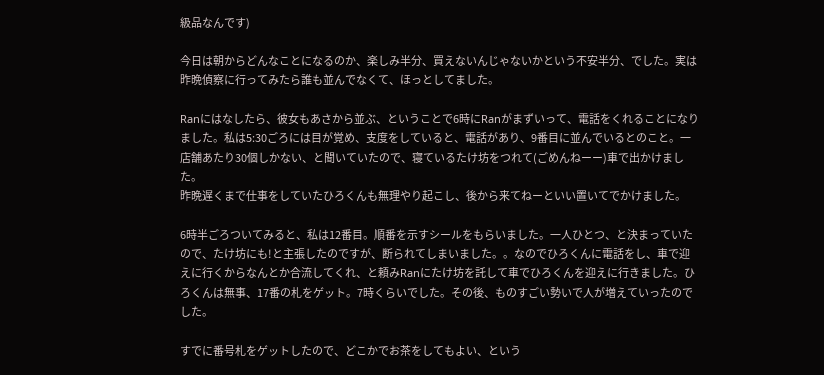級品なんです)

今日は朝からどんなことになるのか、楽しみ半分、買えないんじゃないかという不安半分、でした。実は昨晩偵察に行ってみたら誰も並んでなくて、ほっとしてました。

Ranにはなしたら、彼女もあさから並ぶ、ということで6時にRanがまずいって、電話をくれることになりました。私は5:30ごろには目が覚め、支度をしていると、電話があり、9番目に並んでいるとのこと。一店舗あたり30個しかない、と聞いていたので、寝ているたけ坊をつれて(ごめんねーー)車で出かけました。
昨晩遅くまで仕事をしていたひろくんも無理やり起こし、後から来てねーといい置いてでかけました。

6時半ごろついてみると、私は12番目。順番を示すシールをもらいました。一人ひとつ、と決まっていたので、たけ坊にも!と主張したのですが、断られてしまいました。。なのでひろくんに電話をし、車で迎えに行くからなんとか合流してくれ、と頼みRanにたけ坊を託して車でひろくんを迎えに行きました。ひろくんは無事、17番の札をゲット。7時くらいでした。その後、ものすごい勢いで人が増えていったのでした。

すでに番号札をゲットしたので、どこかでお茶をしてもよい、という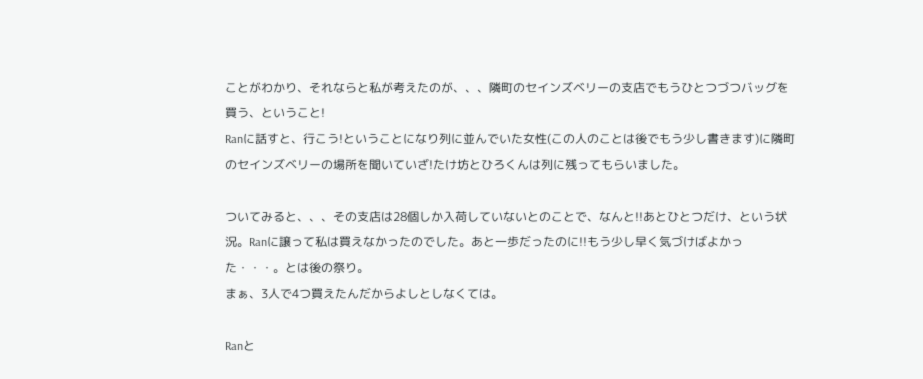ことがわかり、それならと私が考えたのが、、、隣町のセインズベリーの支店でもうひとつづつバッグを買う、ということ!
Ranに話すと、行こう!ということになり列に並んでいた女性(この人のことは後でもう少し書きます)に隣町のセインズベリーの場所を聞いていざ!たけ坊とひろくんは列に残ってもらいました。

ついてみると、、、その支店は28個しか入荷していないとのことで、なんと!!あとひとつだけ、という状況。Ranに譲って私は買えなかったのでした。あと一歩だったのに!!もう少し早く気づけばよかった・・・。とは後の祭り。
まぁ、3人で4つ買えたんだからよしとしなくては。

Ranと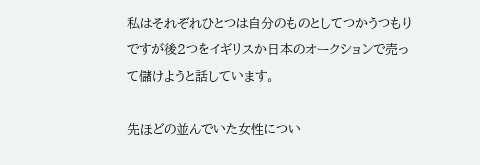私はそれぞれひとつは自分のものとしてつかうつもりですが後2つをイギリスか日本のオークションで売って儲けようと話しています。

先ほどの並んでいた女性につい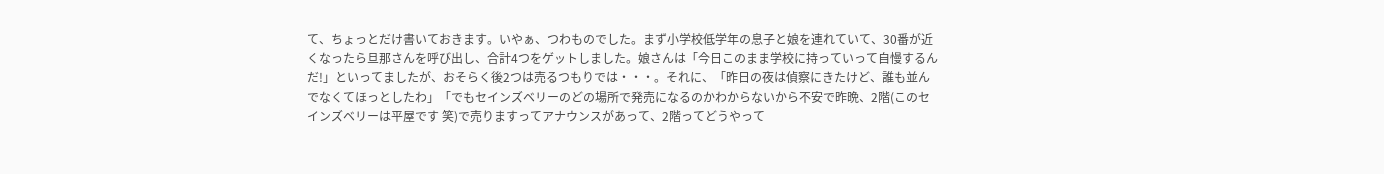て、ちょっとだけ書いておきます。いやぁ、つわものでした。まず小学校低学年の息子と娘を連れていて、30番が近くなったら旦那さんを呼び出し、合計4つをゲットしました。娘さんは「今日このまま学校に持っていって自慢するんだ!」といってましたが、おそらく後2つは売るつもりでは・・・。それに、「昨日の夜は偵察にきたけど、誰も並んでなくてほっとしたわ」「でもセインズベリーのどの場所で発売になるのかわからないから不安で昨晩、2階(このセインズベリーは平屋です 笑)で売りますってアナウンスがあって、2階ってどうやって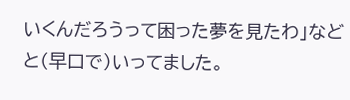いくんだろうって困った夢を見たわ」などと(早口で)いってました。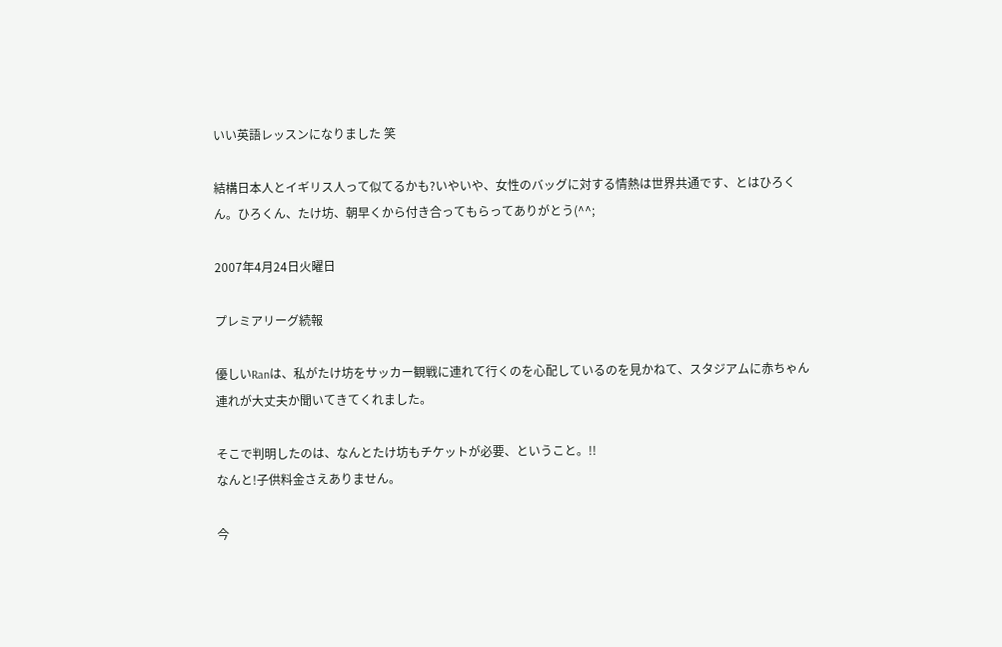いい英語レッスンになりました 笑

結構日本人とイギリス人って似てるかも?いやいや、女性のバッグに対する情熱は世界共通です、とはひろくん。ひろくん、たけ坊、朝早くから付き合ってもらってありがとう(^^;

2007年4月24日火曜日

プレミアリーグ続報

優しいRanは、私がたけ坊をサッカー観戦に連れて行くのを心配しているのを見かねて、スタジアムに赤ちゃん連れが大丈夫か聞いてきてくれました。

そこで判明したのは、なんとたけ坊もチケットが必要、ということ。!!
なんと!子供料金さえありません。

今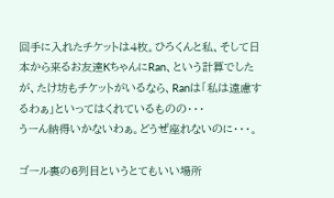回手に入れたチケットは4枚。ひろくんと私、そして日本から来るお友達KちゃんにRan、という計算でしたが、たけ坊もチケットがいるなら、Ranは「私は遠慮するわぁ」といってはくれているものの・・・
うーん納得いかないわぁ。どうぜ座れないのに・・・。

ゴール裏の6列目というとてもいい場所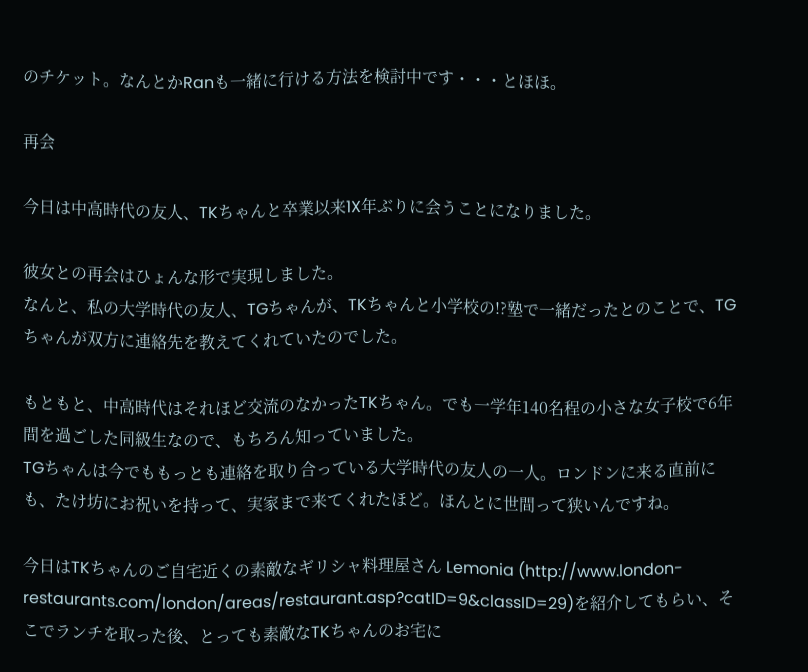のチケット。なんとかRanも一緒に行ける方法を検討中です・・・とほほ。

再会

今日は中高時代の友人、TKちゃんと卒業以来1X年ぶりに会うことになりました。

彼女との再会はひょんな形で実現しました。
なんと、私の大学時代の友人、TGちゃんが、TKちゃんと小学校の!?塾で一緒だったとのことで、TGちゃんが双方に連絡先を教えてくれていたのでした。

もともと、中高時代はそれほど交流のなかったTKちゃん。でも一学年140名程の小さな女子校で6年間を過ごした同級生なので、もちろん知っていました。
TGちゃんは今でももっとも連絡を取り合っている大学時代の友人の一人。ロンドンに来る直前にも、たけ坊にお祝いを持って、実家まで来てくれたほど。ほんとに世間って狭いんですね。

今日はTKちゃんのご自宅近くの素敵なギリシャ料理屋さん Lemonia (http://www.london-restaurants.com/london/areas/restaurant.asp?catID=9&classID=29)を紹介してもらい、そこでランチを取った後、とっても素敵なTKちゃんのお宅に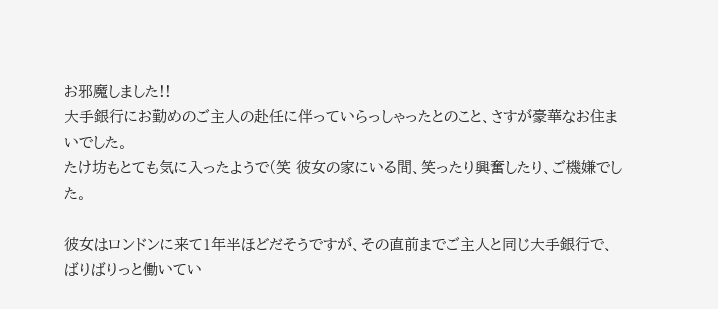お邪魔しました!!
大手銀行にお勤めのご主人の赴任に伴っていらっしゃったとのこと、さすが豪華なお住まいでした。
たけ坊もとても気に入ったようで(笑 彼女の家にいる間、笑ったり興奮したり、ご機嫌でした。

彼女はロンドンに来て1年半ほどだそうですが、その直前までご主人と同じ大手銀行で、ばりばりっと働いてい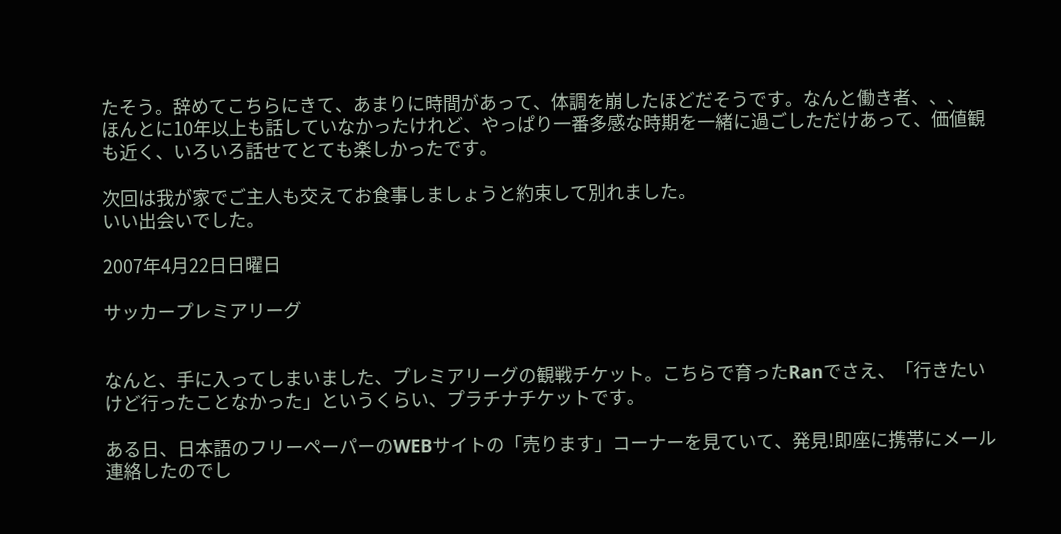たそう。辞めてこちらにきて、あまりに時間があって、体調を崩したほどだそうです。なんと働き者、、、
ほんとに10年以上も話していなかったけれど、やっぱり一番多感な時期を一緒に過ごしただけあって、価値観も近く、いろいろ話せてとても楽しかったです。

次回は我が家でご主人も交えてお食事しましょうと約束して別れました。
いい出会いでした。

2007年4月22日日曜日

サッカープレミアリーグ


なんと、手に入ってしまいました、プレミアリーグの観戦チケット。こちらで育ったRanでさえ、「行きたいけど行ったことなかった」というくらい、プラチナチケットです。

ある日、日本語のフリーペーパーのWEBサイトの「売ります」コーナーを見ていて、発見!即座に携帯にメール連絡したのでし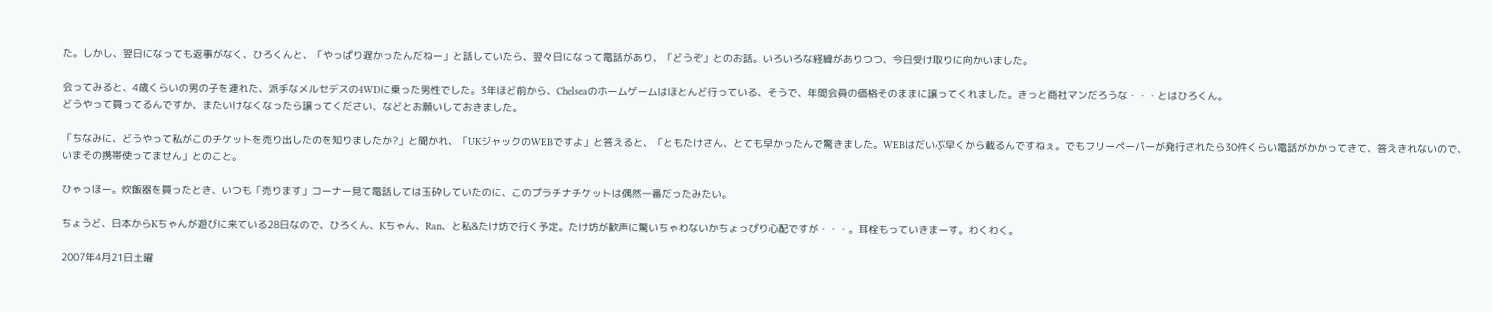た。しかし、翌日になっても返事がなく、ひろくんと、「やっぱり遅かったんだねー」と話していたら、翌々日になって電話があり、「どうぞ」とのお話。いろいろな経緯がありつつ、今日受け取りに向かいました。

会ってみると、4歳くらいの男の子を連れた、派手なメルセデスの4WDに乗った男性でした。3年ほど前から、Chelseaのホームゲームはほとんど行っている、そうで、年間会員の価格そのままに譲ってくれました。きっと商社マンだろうな・・・とはひろくん。
どうやって買ってるんですか、またいけなくなったら譲ってください、などとお願いしておきました。

「ちなみに、どうやって私がこのチケットを売り出したのを知りましたか?」と聞かれ、「UKジャックのWEBですよ」と答えると、「ともたけさん、とても早かったんで驚きました。WEBはだいぶ早くから載るんですねぇ。でもフリーペーパーが発行されたら30件くらい電話がかかってきて、答えきれないので、いまその携帯使ってません」とのこと。

ひゃっほー。炊飯器を買ったとき、いつも「売ります」コーナー見て電話しては玉砕していたのに、このプラチナチケットは偶然一番だったみたい。

ちょうど、日本からKちゃんが遊びに来ている28日なので、ひろくん、Kちゃん、Ran、と私&たけ坊で行く予定。たけ坊が歓声に驚いちゃわないかちょっぴり心配ですが・・・。耳栓もっていきまーす。わくわく。

2007年4月21日土曜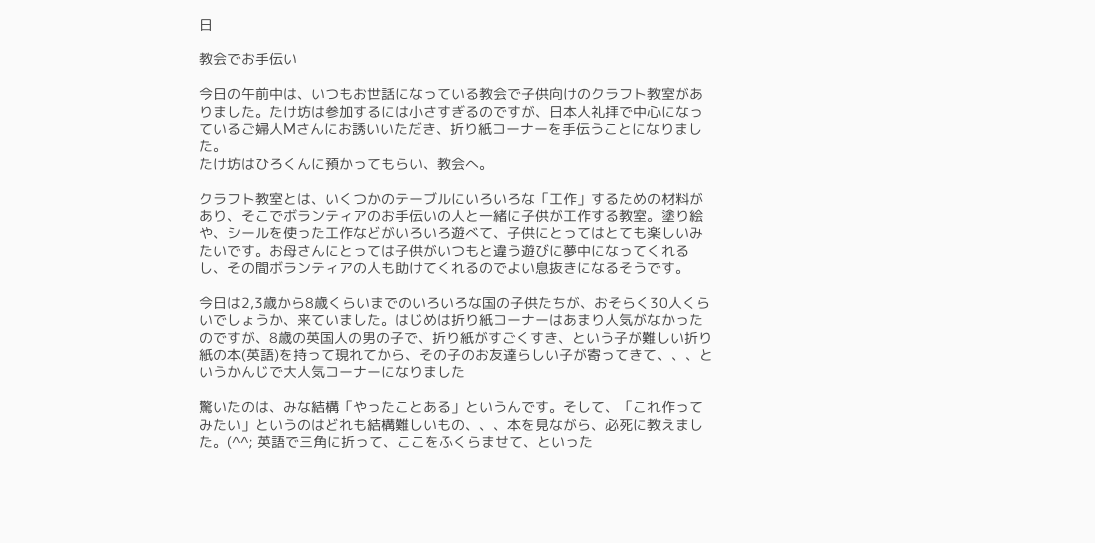日

教会でお手伝い

今日の午前中は、いつもお世話になっている教会で子供向けのクラフト教室がありました。たけ坊は参加するには小さすぎるのですが、日本人礼拝で中心になっているご婦人Mさんにお誘いいただき、折り紙コーナーを手伝うことになりました。
たけ坊はひろくんに預かってもらい、教会へ。

クラフト教室とは、いくつかのテーブルにいろいろな「工作」するための材料があり、そこでボランティアのお手伝いの人と一緒に子供が工作する教室。塗り絵や、シールを使った工作などがいろいろ遊べて、子供にとってはとても楽しいみたいです。お母さんにとっては子供がいつもと違う遊びに夢中になってくれるし、その間ボランティアの人も助けてくれるのでよい息抜きになるそうです。

今日は2,3歳から8歳くらいまでのいろいろな国の子供たちが、おそらく30人くらいでしょうか、来ていました。はじめは折り紙コーナーはあまり人気がなかったのですが、8歳の英国人の男の子で、折り紙がすごくすき、という子が難しい折り紙の本(英語)を持って現れてから、その子のお友達らしい子が寄ってきて、、、というかんじで大人気コーナーになりました

驚いたのは、みな結構「やったことある」というんです。そして、「これ作ってみたい」というのはどれも結構難しいもの、、、本を見ながら、必死に教えました。(^^; 英語で三角に折って、ここをふくらませて、といった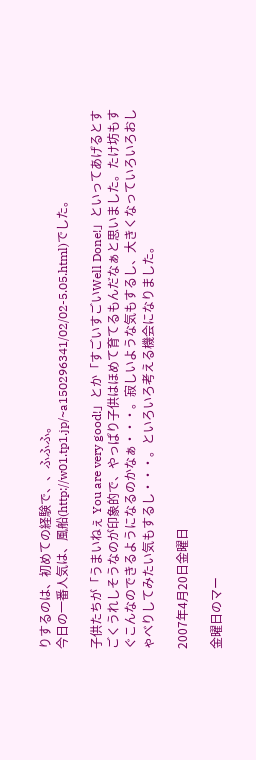りするのは、初めての経験で、、ふふふ。
今日の一番人気は、風船(http://w01.tp1.jp/~a150296341/02/02-5.05.html)でした。

子供たちが「うまいねぇ You are very good!」とか「すごいすごいWell Done!」といってあげるとすごくうれしそうなのが印象的で、やっぱり子供はほめて育てるもんだなぁと思いました。たけ坊もすぐこんなのできるようになるのかなぁ・・・。寂しいような気もするし、大きくなっていろいろおしゃべりしてみたい気もするし・・・。といろいろ考える機会になりました。

2007年4月20日金曜日

金曜日のマー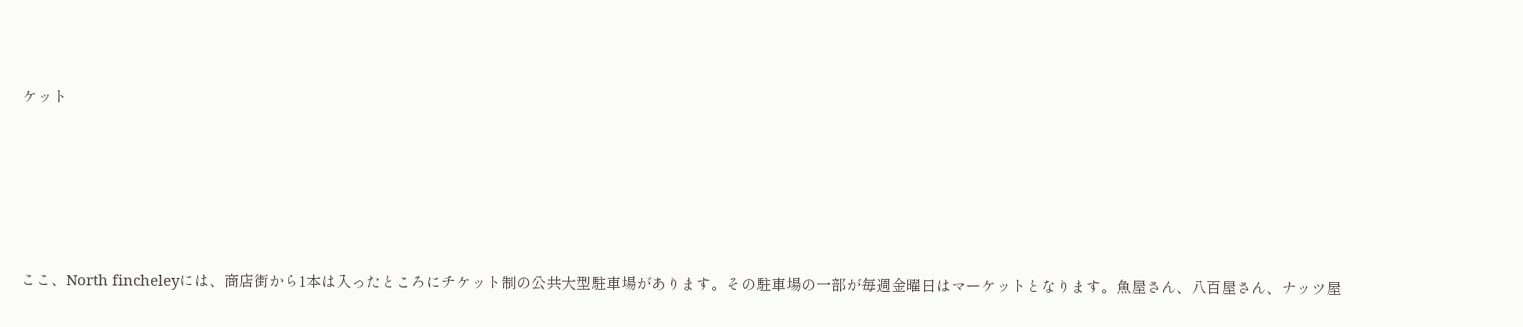ケット





ここ、North fincheleyには、商店街から1本は入ったところにチケット制の公共大型駐車場があります。その駐車場の一部が毎週金曜日はマーケットとなります。魚屋さん、八百屋さん、ナッツ屋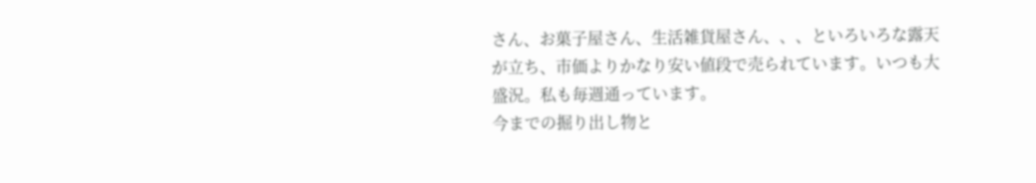さん、お菓子屋さん、生活雑貨屋さん、、、といろいろな露天が立ち、市価よりかなり安い値段で売られています。いつも大盛況。私も毎週通っています。
今までの掘り出し物と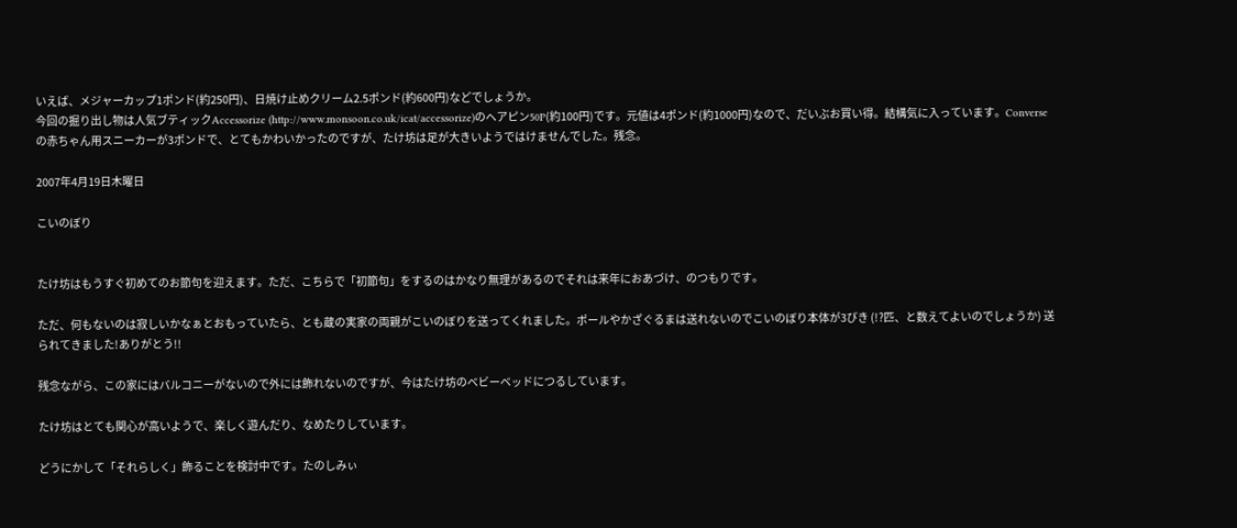いえば、メジャーカップ1ポンド(約250円)、日焼け止めクリーム2.5ポンド(約600円)などでしょうか。
今回の掘り出し物は人気ブティックAccessorize (http://www.monsoon.co.uk/icat/accessorize)のヘアピン50P(約100円)です。元値は4ポンド(約1000円)なので、だいぶお買い得。結構気に入っています。Converseの赤ちゃん用スニーカーが3ポンドで、とてもかわいかったのですが、たけ坊は足が大きいようではけませんでした。残念。

2007年4月19日木曜日

こいのぼり


たけ坊はもうすぐ初めてのお節句を迎えます。ただ、こちらで「初節句」をするのはかなり無理があるのでそれは来年におあづけ、のつもりです。

ただ、何もないのは寂しいかなぁとおもっていたら、とも蔵の実家の両親がこいのぼりを送ってくれました。ポールやかざぐるまは送れないのでこいのぼり本体が3びき (!?匹、と数えてよいのでしょうか) 送られてきました!ありがとう!!

残念ながら、この家にはバルコニーがないので外には飾れないのですが、今はたけ坊のベビーベッドにつるしています。

たけ坊はとても関心が高いようで、楽しく遊んだり、なめたりしています。

どうにかして「それらしく」飾ることを検討中です。たのしみぃ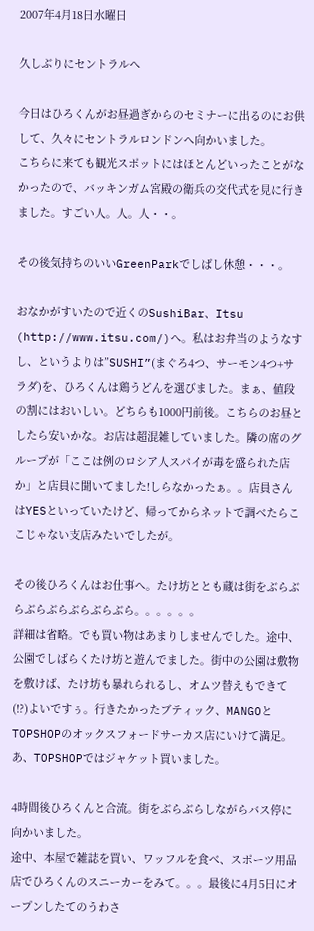2007年4月18日水曜日

久しぶりにセントラルへ

今日はひろくんがお昼過ぎからのセミナーに出るのにお供して、久々にセントラルロンドンへ向かいました。
こちらに来ても観光スポットにはほとんどいったことがなかったので、バッキンガム宮殿の衛兵の交代式を見に行きました。すごい人。人。人・・。

その後気持ちのいいGreenParkでしばし休憩・・・。

おなかがすいたので近くのSushiBar、Itsu (http://www.itsu.com/)へ。私はお弁当のようなすし、というよりは”SUSHI”(まぐろ4つ、サーモン4つ+サラダ)を、ひろくんは鶏うどんを選びました。まぁ、値段の割にはおいしい。どちらも1000円前後。こちらのお昼としたら安いかな。お店は超混雑していました。隣の席のグループが「ここは例のロシア人スパイが毒を盛られた店か」と店員に聞いてました!しらなかったぁ。。店員さんはYESといっていたけど、帰ってからネットで調べたらここじゃない支店みたいでしたが。

その後ひろくんはお仕事へ。たけ坊ととも蔵は街をぶらぶらぶらぶらぶらぶらぶら。。。。。。
詳細は省略。でも買い物はあまりしませんでした。途中、公園でしばらくたけ坊と遊んでました。街中の公園は敷物を敷けば、たけ坊も暴れられるし、オムツ替えもできて(!?)よいですぅ。行きたかったブティック、MANGOとTOPSHOPのオックスフォードサーカス店にいけて満足。あ、TOPSHOPではジャケット買いました。

4時間後ひろくんと合流。街をぶらぶらしながらバス停に向かいました。
途中、本屋で雑誌を買い、ワッフルを食べ、スポーツ用品店でひろくんのスニーカーをみて。。。最後に4月5日にオープンしたてのうわさ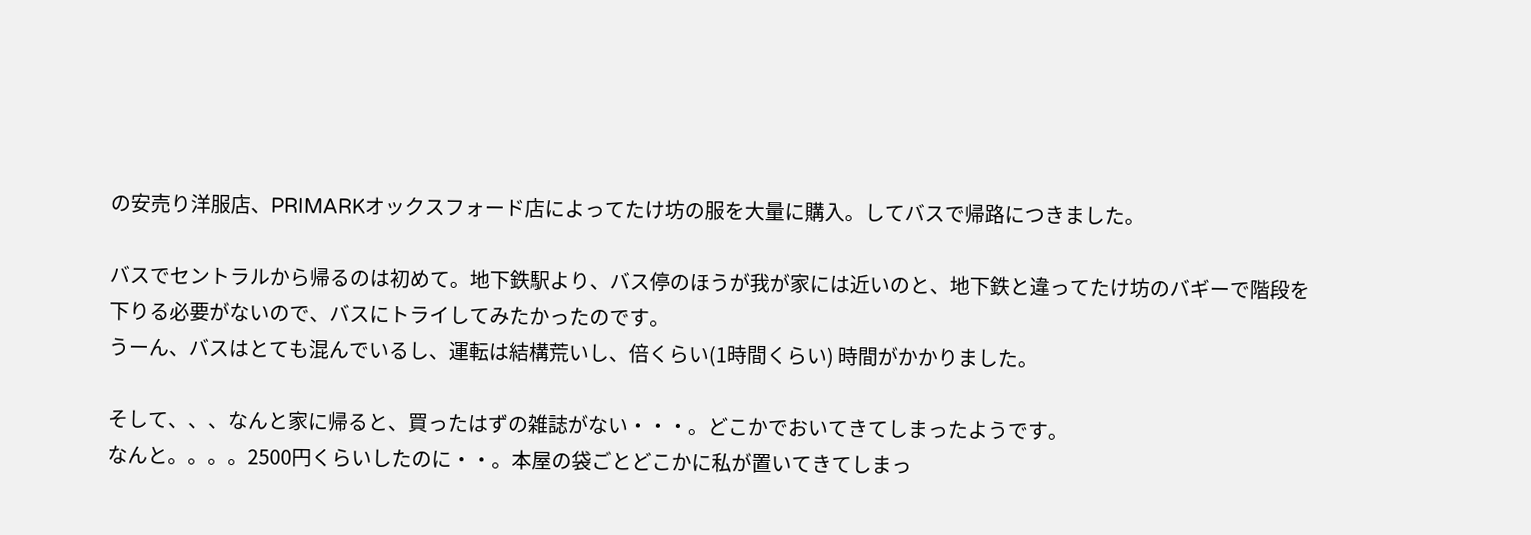の安売り洋服店、PRIMARKオックスフォード店によってたけ坊の服を大量に購入。してバスで帰路につきました。

バスでセントラルから帰るのは初めて。地下鉄駅より、バス停のほうが我が家には近いのと、地下鉄と違ってたけ坊のバギーで階段を下りる必要がないので、バスにトライしてみたかったのです。
うーん、バスはとても混んでいるし、運転は結構荒いし、倍くらい(1時間くらい) 時間がかかりました。

そして、、、なんと家に帰ると、買ったはずの雑誌がない・・・。どこかでおいてきてしまったようです。
なんと。。。。2500円くらいしたのに・・。本屋の袋ごとどこかに私が置いてきてしまっ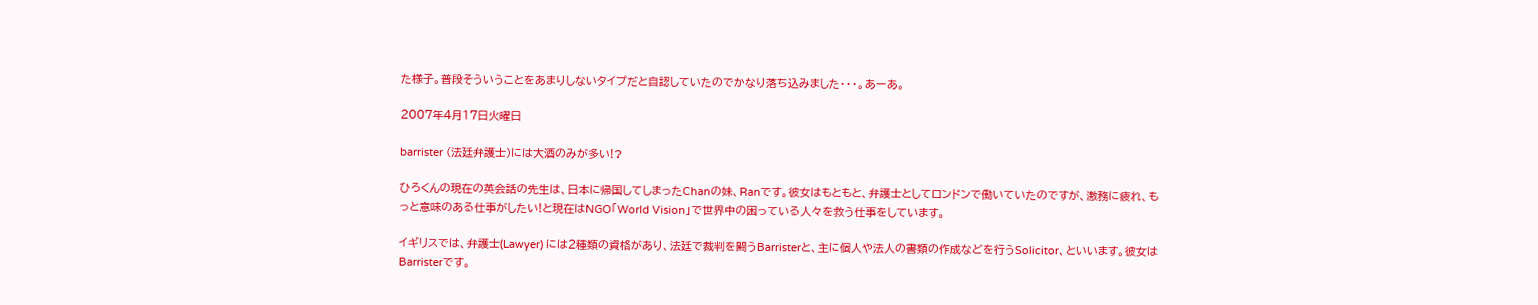た様子。普段そういうことをあまりしないタイプだと自認していたのでかなり落ち込みました・・・。あーあ。

2007年4月17日火曜日

barrister (法廷弁護士)には大酒のみが多い!?

ひろくんの現在の英会話の先生は、日本に帰国してしまったChanの妹、Ranです。彼女はもともと、弁護士としてロンドンで働いていたのですが、激務に疲れ、もっと意味のある仕事がしたい!と現在はNGO「World Vision」で世界中の困っている人々を救う仕事をしています。

イギリスでは、弁護士(Lawyer) には2種類の資格があり、法廷で裁判を闘うBarristerと、主に個人や法人の書類の作成などを行うSolicitor、といいます。彼女はBarristerです。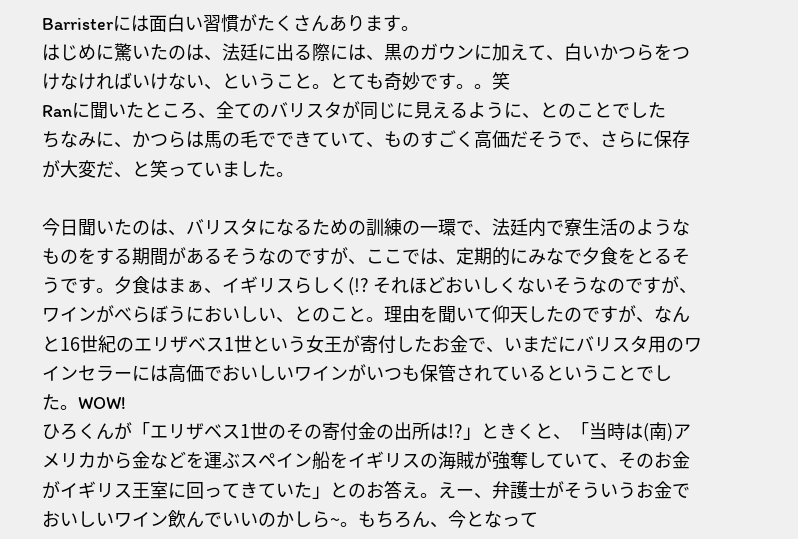Barristerには面白い習慣がたくさんあります。
はじめに驚いたのは、法廷に出る際には、黒のガウンに加えて、白いかつらをつけなければいけない、ということ。とても奇妙です。。笑
Ranに聞いたところ、全てのバリスタが同じに見えるように、とのことでした
ちなみに、かつらは馬の毛でできていて、ものすごく高価だそうで、さらに保存が大変だ、と笑っていました。

今日聞いたのは、バリスタになるための訓練の一環で、法廷内で寮生活のようなものをする期間があるそうなのですが、ここでは、定期的にみなで夕食をとるそうです。夕食はまぁ、イギリスらしく(!? それほどおいしくないそうなのですが、ワインがべらぼうにおいしい、とのこと。理由を聞いて仰天したのですが、なんと16世紀のエリザベス1世という女王が寄付したお金で、いまだにバリスタ用のワインセラーには高価でおいしいワインがいつも保管されているということでした。WOW!
ひろくんが「エリザベス1世のその寄付金の出所は!?」ときくと、「当時は(南)アメリカから金などを運ぶスペイン船をイギリスの海賊が強奪していて、そのお金がイギリス王室に回ってきていた」とのお答え。えー、弁護士がそういうお金でおいしいワイン飲んでいいのかしら~。もちろん、今となって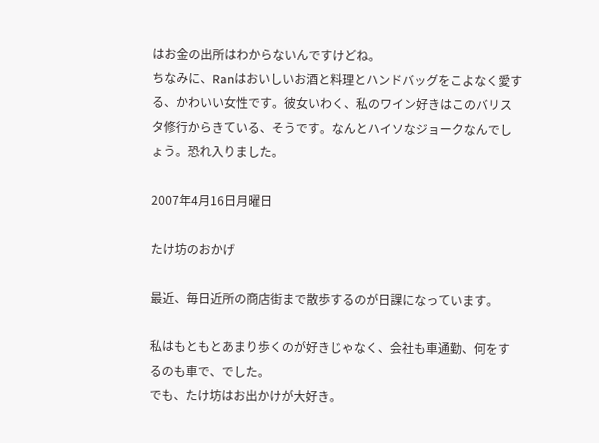はお金の出所はわからないんですけどね。
ちなみに、Ranはおいしいお酒と料理とハンドバッグをこよなく愛する、かわいい女性です。彼女いわく、私のワイン好きはこのバリスタ修行からきている、そうです。なんとハイソなジョークなんでしょう。恐れ入りました。

2007年4月16日月曜日

たけ坊のおかげ

最近、毎日近所の商店街まで散歩するのが日課になっています。

私はもともとあまり歩くのが好きじゃなく、会社も車通勤、何をするのも車で、でした。
でも、たけ坊はお出かけが大好き。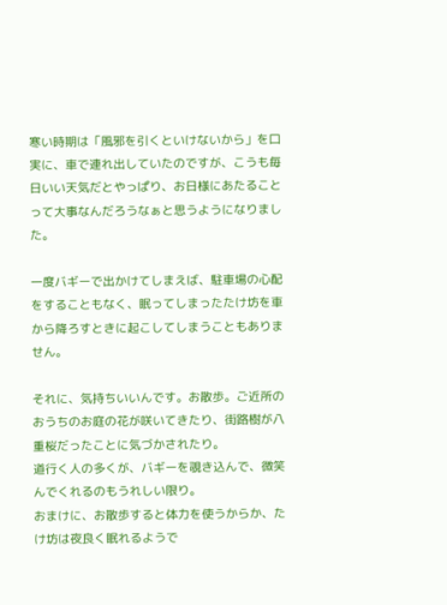寒い時期は「風邪を引くといけないから」を口実に、車で連れ出していたのですが、こうも毎日いい天気だとやっぱり、お日様にあたることって大事なんだろうなぁと思うようになりました。

一度バギーで出かけてしまえば、駐車場の心配をすることもなく、眠ってしまったたけ坊を車から降ろすときに起こしてしまうこともありません。

それに、気持ちいいんです。お散歩。ご近所のおうちのお庭の花が咲いてきたり、街路樹が八重桜だったことに気づかされたり。
道行く人の多くが、バギーを覗き込んで、微笑んでくれるのもうれしい限り。
おまけに、お散歩すると体力を使うからか、たけ坊は夜良く眠れるようで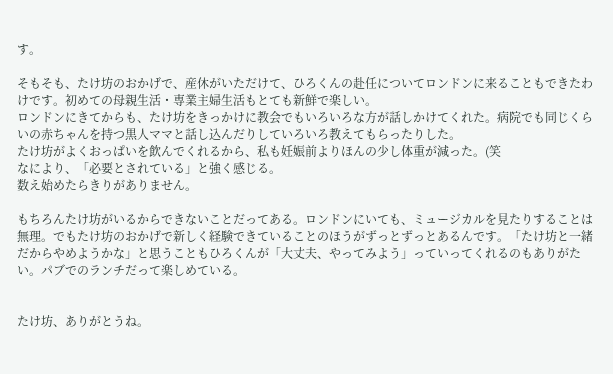す。

そもそも、たけ坊のおかげで、産休がいただけて、ひろくんの赴任についてロンドンに来ることもできたわけです。初めての母親生活・専業主婦生活もとても新鮮で楽しい。
ロンドンにきてからも、たけ坊をきっかけに教会でもいろいろな方が話しかけてくれた。病院でも同じくらいの赤ちゃんを持つ黒人ママと話し込んだりしていろいろ教えてもらったりした。
たけ坊がよくおっぱいを飲んでくれるから、私も妊娠前よりほんの少し体重が減った。(笑
なにより、「必要とされている」と強く感じる。
数え始めたらきりがありません。

もちろんたけ坊がいるからできないことだってある。ロンドンにいても、ミュージカルを見たりすることは無理。でもたけ坊のおかげで新しく経験できていることのほうがずっとずっとあるんです。「たけ坊と一緒だからやめようかな」と思うこともひろくんが「大丈夫、やってみよう」っていってくれるのもありがたい。パブでのランチだって楽しめている。


たけ坊、ありがとうね。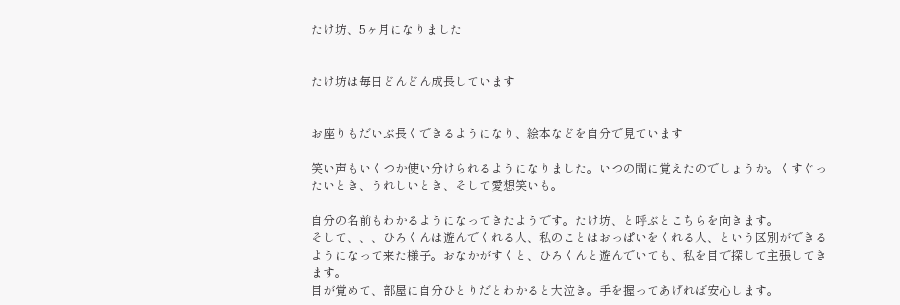たけ坊、5ヶ月になりました


たけ坊は毎日どんどん成長しています


お座りもだいぶ長くできるようになり、絵本などを自分で見ています

笑い声もいくつか使い分けられるようになりました。いつの間に覚えたのでしょうか。くすぐったいとき、うれしいとき、そして愛想笑いも。

自分の名前もわかるようになってきたようです。たけ坊、と呼ぶとこちらを向きます。
そして、、、ひろくんは遊んでくれる人、私のことはおっぱいをくれる人、という区別ができるようになって来た様子。おなかがすくと、ひろくんと遊んでいても、私を目で探して主張してきます。
目が覚めて、部屋に自分ひとりだとわかると大泣き。手を握ってあげれば安心します。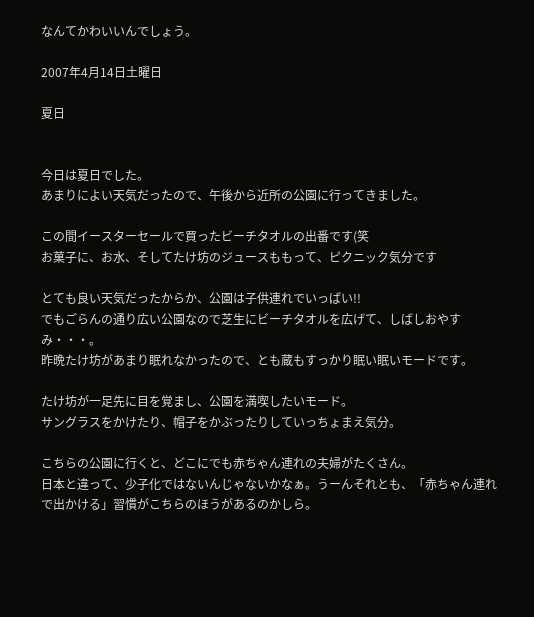なんてかわいいんでしょう。

2007年4月14日土曜日

夏日


今日は夏日でした。
あまりによい天気だったので、午後から近所の公園に行ってきました。

この間イースターセールで買ったビーチタオルの出番です(笑
お菓子に、お水、そしてたけ坊のジュースももって、ピクニック気分です

とても良い天気だったからか、公園は子供連れでいっぱい!!
でもごらんの通り広い公園なので芝生にビーチタオルを広げて、しばしおやすみ・・・。
昨晩たけ坊があまり眠れなかったので、とも蔵もすっかり眠い眠いモードです。

たけ坊が一足先に目を覚まし、公園を満喫したいモード。
サングラスをかけたり、帽子をかぶったりしていっちょまえ気分。

こちらの公園に行くと、どこにでも赤ちゃん連れの夫婦がたくさん。
日本と違って、少子化ではないんじゃないかなぁ。うーんそれとも、「赤ちゃん連れで出かける」習慣がこちらのほうがあるのかしら。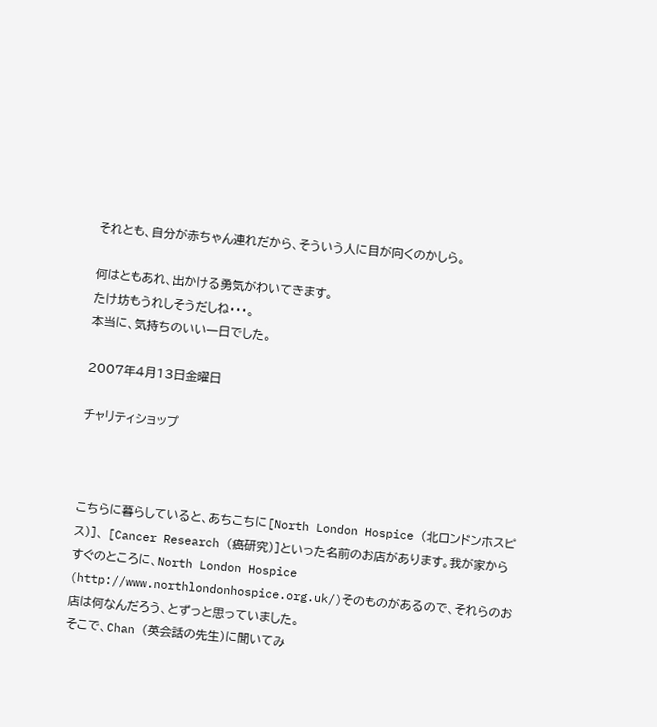それとも、自分が赤ちゃん連れだから、そういう人に目が向くのかしら。

何はともあれ、出かける勇気がわいてきます。
たけ坊もうれしそうだしね・・・。
本当に、気持ちのいい一日でした。

2007年4月13日金曜日

チャリティショップ



こちらに暮らしていると、あちこちに[North London Hospice (北ロンドンホスピス)]、 [Cancer Research (癌研究)]といった名前のお店があります。我が家からすぐのところに、North London Hospice (http://www.northlondonhospice.org.uk/)そのものがあるので、それらのお店は何なんだろう、とずっと思っていました。
そこで、Chan (英会話の先生)に聞いてみ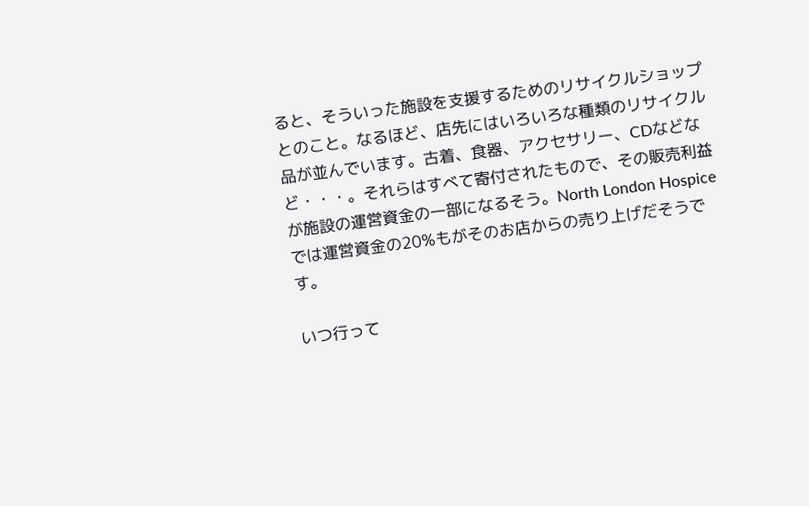ると、そういった施設を支援するためのリサイクルショップとのこと。なるほど、店先にはいろいろな種類のリサイクル品が並んでいます。古着、食器、アクセサリー、CDなどなど・・・。それらはすべて寄付されたもので、その販売利益が施設の運営資金の一部になるそう。North London Hospiceでは運営資金の20%もがそのお店からの売り上げだそうです。

いつ行って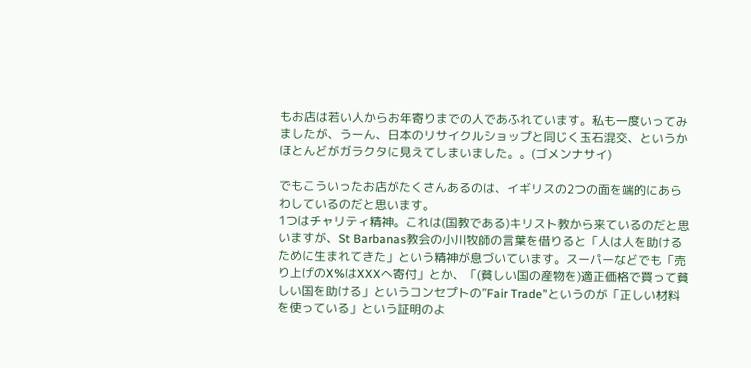もお店は若い人からお年寄りまでの人であふれています。私も一度いってみましたが、うーん、日本のリサイクルショップと同じく玉石混交、というかほとんどがガラクタに見えてしまいました。。(ゴメンナサイ)

でもこういったお店がたくさんあるのは、イギリスの2つの面を端的にあらわしているのだと思います。
1つはチャリティ精神。これは(国教である)キリスト教から来ているのだと思いますが、St Barbanas教会の小川牧師の言葉を借りると「人は人を助けるために生まれてきた」という精神が息づいています。スーパーなどでも「売り上げのX%はXXXへ寄付」とか、「(貧しい国の産物を)適正価格で買って貧しい国を助ける」というコンセプトの”Fair Trade”というのが「正しい材料を使っている」という証明のよ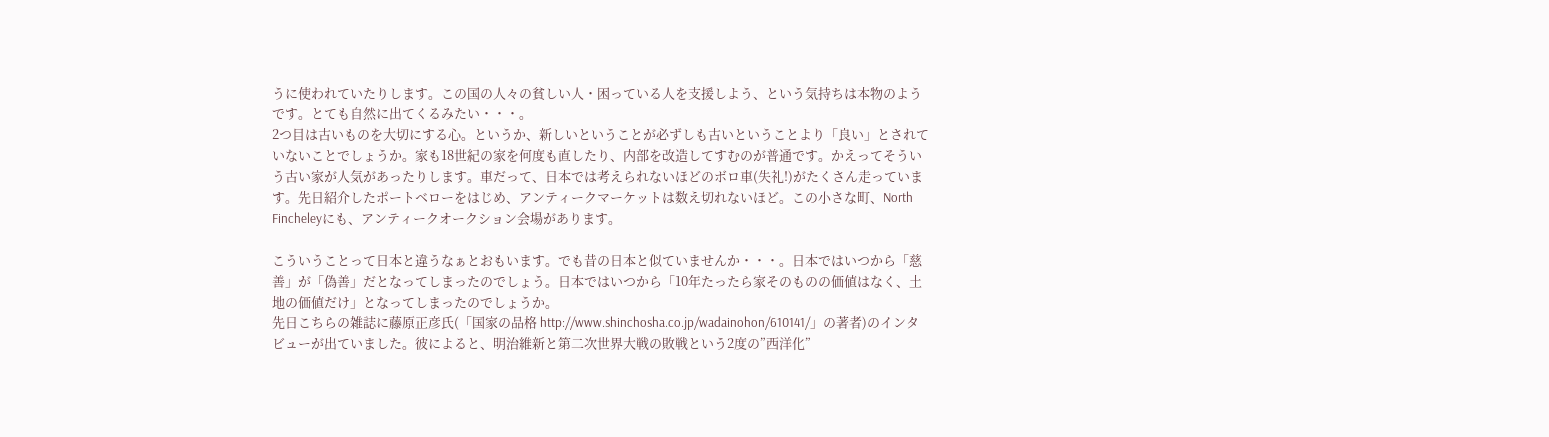うに使われていたりします。この国の人々の貧しい人・困っている人を支援しよう、という気持ちは本物のようです。とても自然に出てくるみたい・・・。
2つ目は古いものを大切にする心。というか、新しいということが必ずしも古いということより「良い」とされていないことでしょうか。家も18世紀の家を何度も直したり、内部を改造してすむのが普通です。かえってそういう古い家が人気があったりします。車だって、日本では考えられないほどのボロ車(失礼!)がたくさん走っています。先日紹介したポートベローをはじめ、アンティークマーケットは数え切れないほど。この小さな町、North Fincheleyにも、アンティークオークション会場があります。

こういうことって日本と違うなぁとおもいます。でも昔の日本と似ていませんか・・・。日本ではいつから「慈善」が「偽善」だとなってしまったのでしょう。日本ではいつから「10年たったら家そのものの価値はなく、土地の価値だけ」となってしまったのでしょうか。
先日こちらの雑誌に藤原正彦氏(「国家の品格 http://www.shinchosha.co.jp/wadainohon/610141/」の著者)のインタビューが出ていました。彼によると、明治維新と第二次世界大戦の敗戦という2度の”西洋化”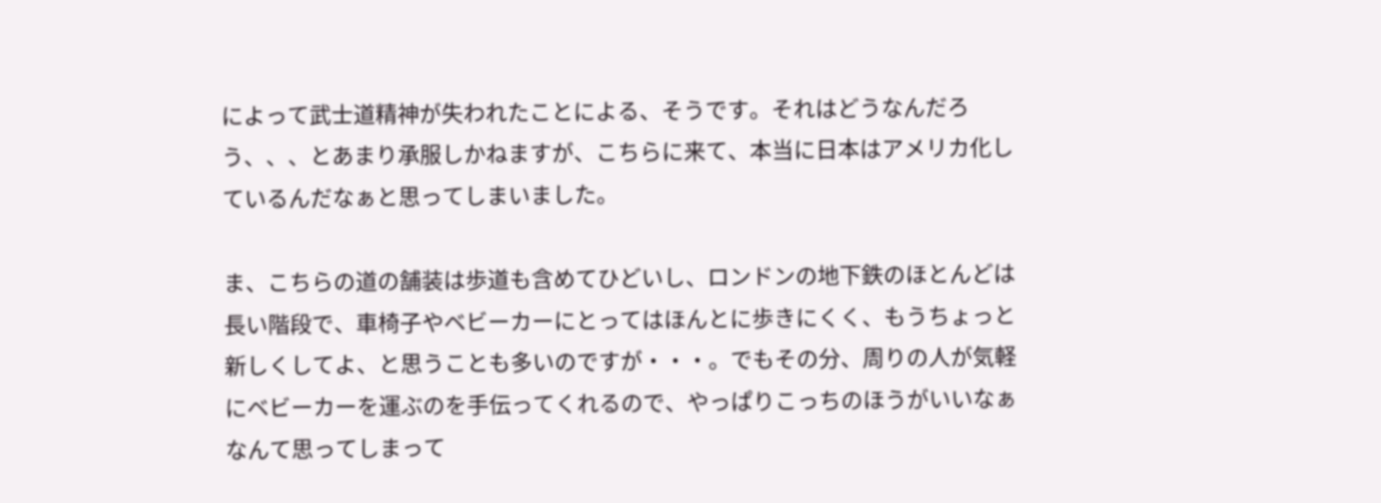によって武士道精神が失われたことによる、そうです。それはどうなんだろう、、、とあまり承服しかねますが、こちらに来て、本当に日本はアメリカ化しているんだなぁと思ってしまいました。

ま、こちらの道の舗装は歩道も含めてひどいし、ロンドンの地下鉄のほとんどは長い階段で、車椅子やベビーカーにとってはほんとに歩きにくく、もうちょっと新しくしてよ、と思うことも多いのですが・・・。でもその分、周りの人が気軽にベビーカーを運ぶのを手伝ってくれるので、やっぱりこっちのほうがいいなぁなんて思ってしまって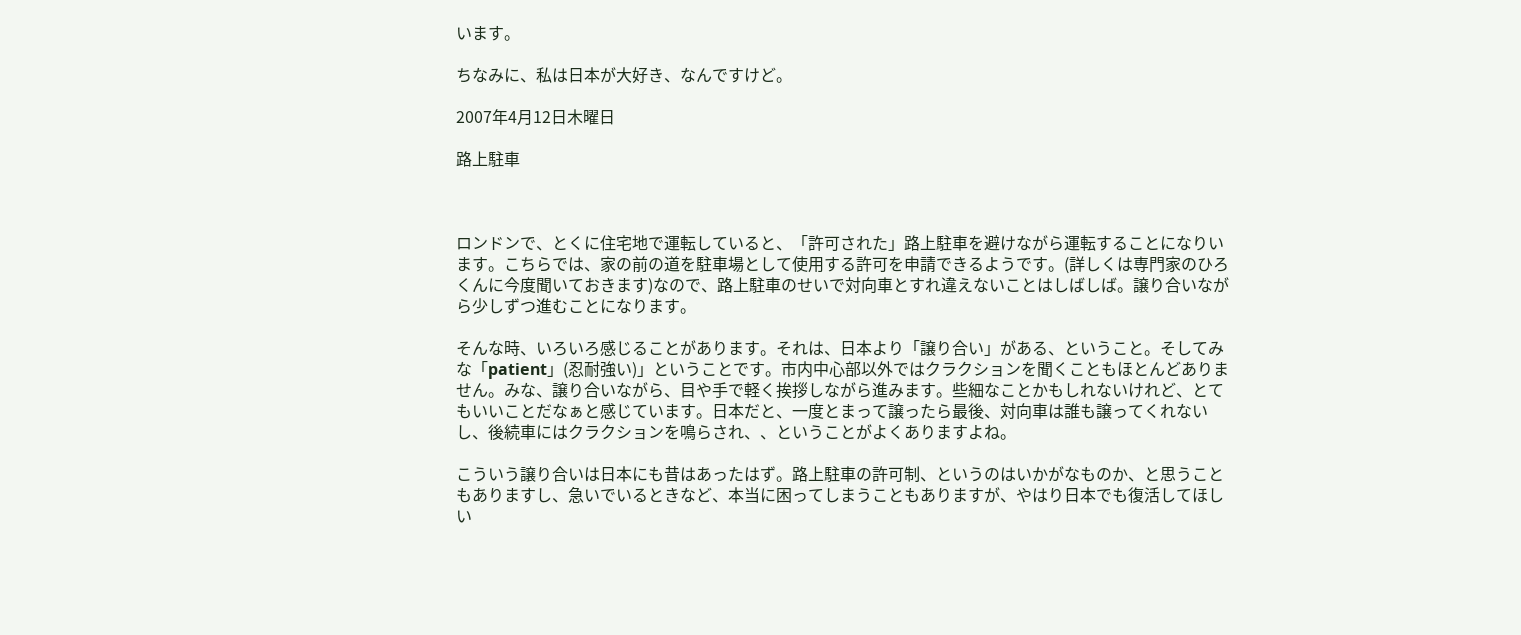います。

ちなみに、私は日本が大好き、なんですけど。

2007年4月12日木曜日

路上駐車



ロンドンで、とくに住宅地で運転していると、「許可された」路上駐車を避けながら運転することになりいます。こちらでは、家の前の道を駐車場として使用する許可を申請できるようです。(詳しくは専門家のひろくんに今度聞いておきます)なので、路上駐車のせいで対向車とすれ違えないことはしばしば。譲り合いながら少しずつ進むことになります。

そんな時、いろいろ感じることがあります。それは、日本より「譲り合い」がある、ということ。そしてみな「patient」(忍耐強い)」ということです。市内中心部以外ではクラクションを聞くこともほとんどありません。みな、譲り合いながら、目や手で軽く挨拶しながら進みます。些細なことかもしれないけれど、とてもいいことだなぁと感じています。日本だと、一度とまって譲ったら最後、対向車は誰も譲ってくれないし、後続車にはクラクションを鳴らされ、、ということがよくありますよね。

こういう譲り合いは日本にも昔はあったはず。路上駐車の許可制、というのはいかがなものか、と思うこともありますし、急いでいるときなど、本当に困ってしまうこともありますが、やはり日本でも復活してほしい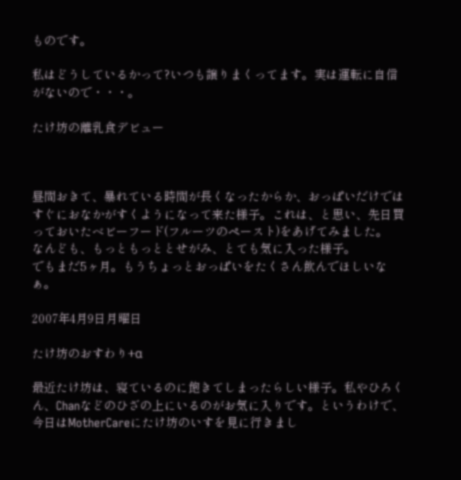ものです。

私はどうしているかって?いつも譲りまくってます。実は運転に自信がないので・・・。

たけ坊の離乳食デビュー



昼間おきて、暴れている時間が長くなったからか、おっぱいだけではすぐにおなかがすくようになって来た様子。これは、と思い、先日買っておいたベビーフード(フルーツのペースト)をあげてみました。
なんども、もっともっととせがみ、とても気に入った様子。
でもまだ5ヶ月。もうちょっとおっぱいをたくさん飲んでほしいなぁ。

2007年4月9日月曜日

たけ坊のおすわり+α

最近たけ坊は、寝ているのに飽きてしまったらしい様子。私やひろくん、Chanなどのひざの上にいるのがお気に入りです。というわけで、今日はMotherCareにたけ坊のいすを見に行きまし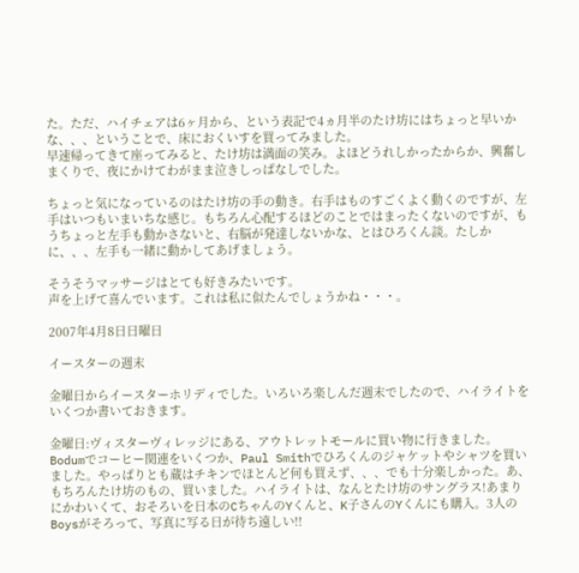た。ただ、ハイチェアは6ヶ月から、という表記で4ヵ月半のたけ坊にはちょっと早いかな、、、ということで、床におくいすを買ってみました。
早速帰ってきて座ってみると、たけ坊は満面の笑み。よほどうれしかったからか、興奮しまくりで、夜にかけてわがまま泣きしっぱなしでした。

ちょっと気になっているのはたけ坊の手の動き。右手はものすごくよく動くのですが、左手はいつもいまいちな感じ。もちろん心配するほどのことではまったくないのですが、もうちょっと左手も動かさないと、右脳が発達しないかな、とはひろくん談。たしかに、、、左手も一緒に動かしてあげましょう。

そうそうマッサージはとても好きみたいです。
声を上げて喜んでいます。これは私に似たんでしょうかね・・・。

2007年4月8日日曜日

イースターの週末

金曜日からイースターホリディでした。いろいろ楽しんだ週末でしたので、ハイライトをいくつか書いておきます。

金曜日:ヴィスターヴィレッジにある、アウトレットモールに買い物に行きました。Bodumでコーヒー関連をいくつか、Paul Smithでひろくんのジャケットやシャツを買いました。やっぱりとも蔵はチキンでほとんど何も買えず、、、でも十分楽しかった。あ、もちろんたけ坊のもの、買いました。ハイライトは、なんとたけ坊のサングラス!あまりにかわいくて、おそろいを日本のCちゃんのYくんと、K子さんのYくんにも購入。3人のBoysがそろって、写真に写る日が待ち遠しい!!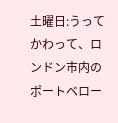土曜日:うってかわって、ロンドン市内のポートベロー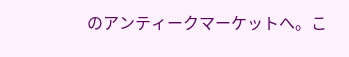のアンティークマーケットへ。こ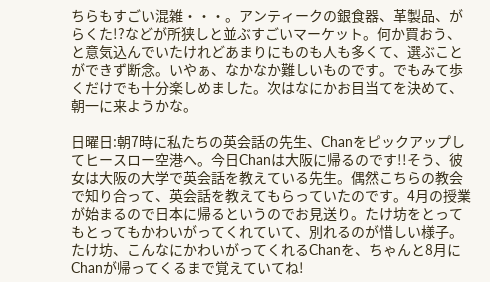ちらもすごい混雑・・・。アンティークの銀食器、革製品、がらくた!?などが所狭しと並ぶすごいマーケット。何か買おう、と意気込んでいたけれどあまりにものも人も多くて、選ぶことができず断念。いやぁ、なかなか難しいものです。でもみて歩くだけでも十分楽しめました。次はなにかお目当てを決めて、朝一に来ようかな。

日曜日:朝7時に私たちの英会話の先生、Chanをピックアップしてヒースロー空港へ。今日Chanは大阪に帰るのです!!そう、彼女は大阪の大学で英会話を教えている先生。偶然こちらの教会で知り合って、英会話を教えてもらっていたのです。4月の授業が始まるので日本に帰るというのでお見送り。たけ坊をとってもとってもかわいがってくれていて、別れるのが惜しい様子。たけ坊、こんなにかわいがってくれるChanを、ちゃんと8月にChanが帰ってくるまで覚えていてね!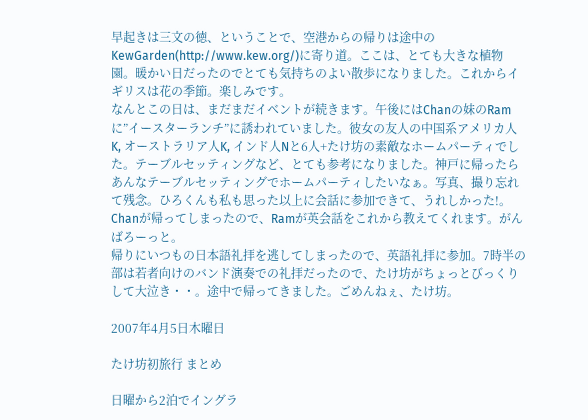早起きは三文の徳、ということで、空港からの帰りは途中のKewGarden(http://www.kew.org/)に寄り道。ここは、とても大きな植物園。暖かい日だったのでとても気持ちのよい散歩になりました。これからイギリスは花の季節。楽しみです。
なんとこの日は、まだまだイベントが続きます。午後にはChanの妹のRamに”イースターランチ”に誘われていました。彼女の友人の中国系アメリカ人K, オーストラリア人K, インド人Nと6人+たけ坊の素敵なホームパーティでした。テーブルセッティングなど、とても参考になりました。神戸に帰ったらあんなテーブルセッティングでホームパーティしたいなぁ。写真、撮り忘れて残念。ひろくんも私も思った以上に会話に参加できて、うれしかった!。Chanが帰ってしまったので、Ramが英会話をこれから教えてくれます。がんばろーっと。
帰りにいつもの日本語礼拝を逃してしまったので、英語礼拝に参加。7時半の部は若者向けのバンド演奏での礼拝だったので、たけ坊がちょっとびっくりして大泣き・・。途中で帰ってきました。ごめんねぇ、たけ坊。

2007年4月5日木曜日

たけ坊初旅行 まとめ

日曜から2泊でイングラ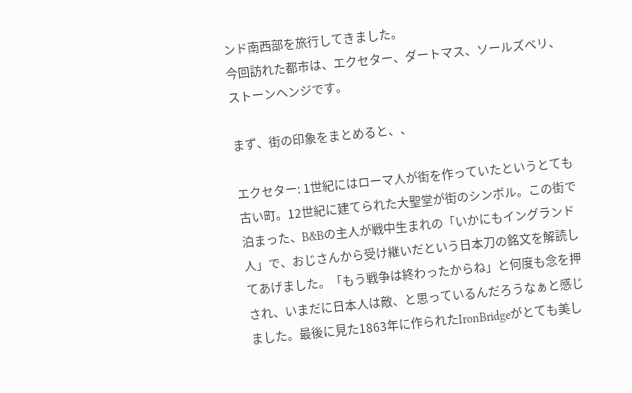ンド南西部を旅行してきました。
今回訪れた都市は、エクセター、ダートマス、ソールズベリ、ストーンヘンジです。

まず、街の印象をまとめると、、

エクセター: 1世紀にはローマ人が街を作っていたというとても古い町。12世紀に建てられた大聖堂が街のシンボル。この街で泊まった、B&Bの主人が戦中生まれの「いかにもイングランド人」で、おじさんから受け継いだという日本刀の銘文を解読してあげました。「もう戦争は終わったからね」と何度も念を押され、いまだに日本人は敵、と思っているんだろうなぁと感じました。最後に見た1863年に作られたIronBridgeがとても美し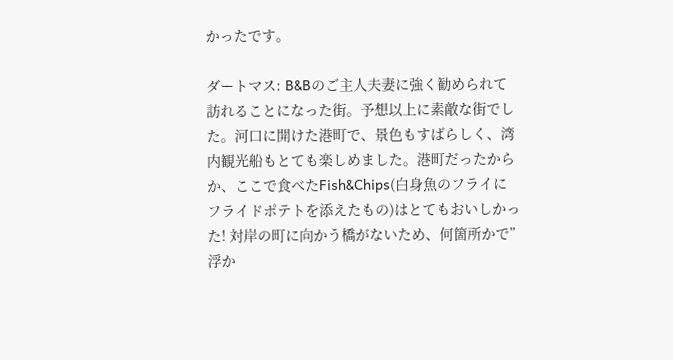かったです。

ダートマス: B&Bのご主人夫妻に強く勧められて訪れることになった街。予想以上に素敵な街でした。河口に開けた港町で、景色もすばらしく、湾内観光船もとても楽しめました。港町だったからか、ここで食べたFish&Chips(白身魚のフライにフライドポテトを添えたもの)はとてもおいしかった! 対岸の町に向かう橋がないため、何箇所かで”浮か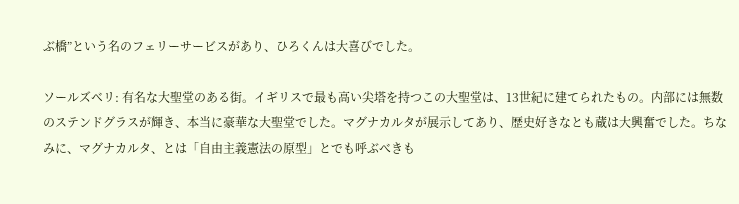ぶ橋”という名のフェリーサービスがあり、ひろくんは大喜びでした。

ソールズベリ: 有名な大聖堂のある街。イギリスで最も高い尖塔を持つこの大聖堂は、13世紀に建てられたもの。内部には無数のステンドグラスが輝き、本当に豪華な大聖堂でした。マグナカルタが展示してあり、歴史好きなとも蔵は大興奮でした。ちなみに、マグナカルタ、とは「自由主義憲法の原型」とでも呼ぶべきも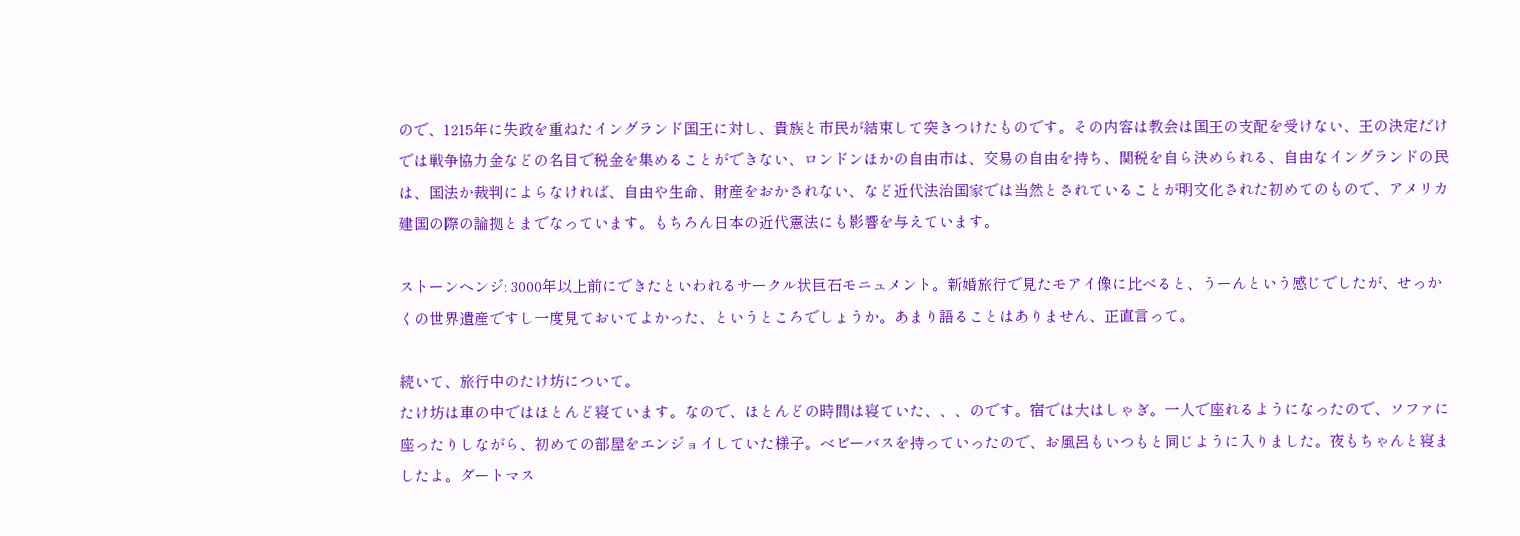ので、1215年に失政を重ねたイングランド国王に対し、貴族と市民が結束して突きつけたものです。その内容は教会は国王の支配を受けない、王の決定だけでは戦争協力金などの名目で税金を集めることができない、ロンドンほかの自由市は、交易の自由を持ち、関税を自ら決められる、自由なイングランドの民は、国法か裁判によらなければ、自由や生命、財産をおかされない、など近代法治国家では当然とされていることが明文化された初めてのもので、アメリカ建国の際の論拠とまでなっています。もちろん日本の近代憲法にも影響を与えています。

ストーンヘンジ: 3000年以上前にできたといわれるサークル状巨石モニュメント。新婚旅行で見たモアイ像に比べると、うーんという感じでしたが、せっかくの世界遺産ですし一度見ておいてよかった、というところでしょうか。あまり語ることはありません、正直言って。

続いて、旅行中のたけ坊について。
たけ坊は車の中ではほとんど寝ています。なので、ほとんどの時間は寝ていた、、、のです。宿では大はしゃぎ。一人で座れるようになったので、ソファに座ったりしながら、初めての部屋をエンジョイしていた様子。ベビーバスを持っていったので、お風呂もいつもと同じように入りました。夜もちゃんと寝ましたよ。ダートマス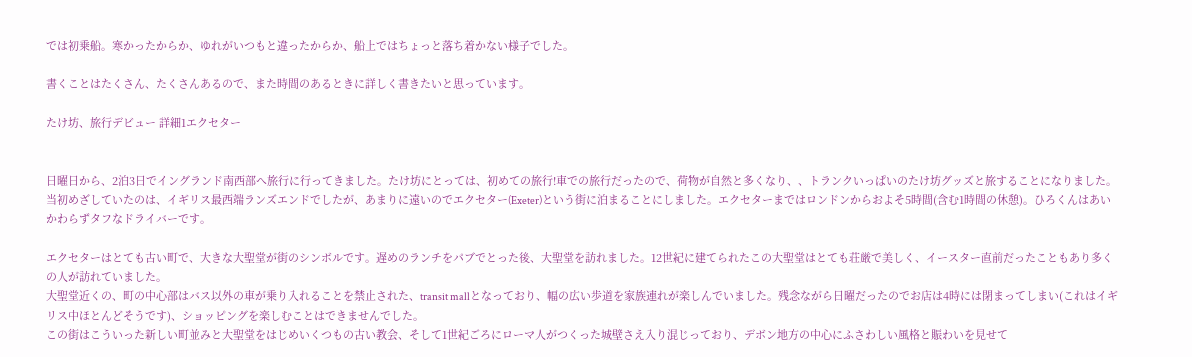では初乗船。寒かったからか、ゆれがいつもと違ったからか、船上ではちょっと落ち着かない様子でした。

書くことはたくさん、たくさんあるので、また時間のあるときに詳しく書きたいと思っています。

たけ坊、旅行デビュー 詳細1エクセター


日曜日から、2泊3日でイングランド南西部へ旅行に行ってきました。たけ坊にとっては、初めての旅行!車での旅行だったので、荷物が自然と多くなり、、トランクいっぱいのたけ坊グッズと旅することになりました。
当初めざしていたのは、イギリス最西端ランズエンドでしたが、あまりに遠いのでエクセター(Exeter)という街に泊まることにしました。エクセターまではロンドンからおよそ5時間(含む1時間の休憩)。ひろくんはあいかわらずタフなドライバーです。

エクセターはとても古い町で、大きな大聖堂が街のシンボルです。遅めのランチをパブでとった後、大聖堂を訪れました。12世紀に建てられたこの大聖堂はとても荘厳で美しく、イースター直前だったこともあり多くの人が訪れていました。
大聖堂近くの、町の中心部はバス以外の車が乗り入れることを禁止された、transit mallとなっており、幅の広い歩道を家族連れが楽しんでいました。残念ながら日曜だったのでお店は4時には閉まってしまい(これはイギリス中ほとんどそうです)、ショッピングを楽しむことはできませんでした。
この街はこういった新しい町並みと大聖堂をはじめいくつもの古い教会、そして1世紀ごろにローマ人がつくった城壁さえ入り混じっており、デボン地方の中心にふさわしい風格と賑わいを見せて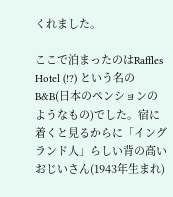くれました。

ここで泊まったのはRaffles Hotel (!?) という名のB&B(日本のペンションのようなもの)でした。宿に着くと見るからに「イングランド人」らしい背の高いおじいさん(1943年生まれ)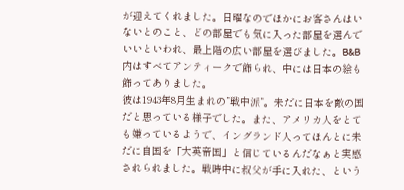が迎えてくれました。日曜なのでほかにお客さんはいないとのこと、どの部屋でも気に入った部屋を選んでいいといわれ、最上階の広い部屋を選びました。B&B内はすべてアンティークで飾られ、中には日本の絵も飾ってありました。
彼は1943年8月生まれの”戦中派”。未だに日本を敵の国だと思っている様子でした。また、アメリカ人をとても嫌っているようで、イングランド人ってほんとに未だに自国を「大英帝国」と信じているんだなぁと実感されられました。戦時中に叔父が手に入れた、という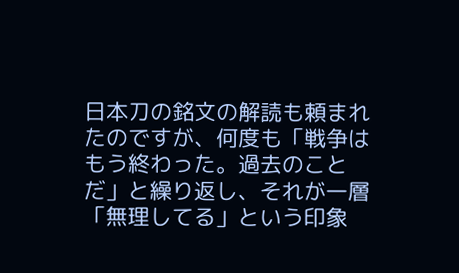日本刀の銘文の解読も頼まれたのですが、何度も「戦争はもう終わった。過去のことだ」と繰り返し、それが一層「無理してる」という印象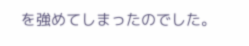を強めてしまったのでした。